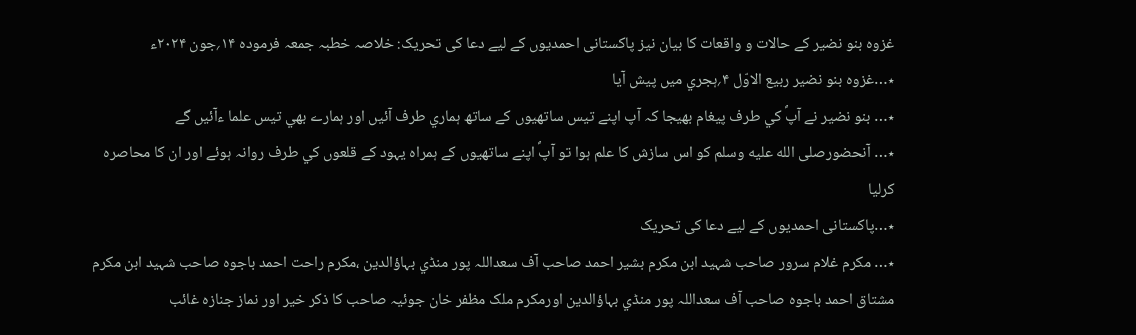غزوہ بنو نضیر کے حالات و واقعات کا بیان نیز پاکستانی احمدیوں کے لیے دعا کی تحریک: خلاصہ خطبہ جمعہ فرمودہ ۱۴؍جون ۲۰۲۴ء
٭…غزوہ بنو نضير ربيع الاوّل ۴؍ہجري ميں پيش آيا
٭… بنو نضير نے آپؐ کي طرف پيغام بھيجا کہ آپ اپنے تيس ساتھيوں کے ساتھ ہماري طرف آئيں اور ہمارے بھي تيس علما ءآئيں گے
٭… آنحضورصلى الله عليه وسلم کو اس سازش کا علم ہوا تو آپؐ اپنے ساتھيوں کے ہمراہ يہود کے قلعوں کي طرف روانہ ہوئے اور ان کا محاصرہ کرليا
٭…پاکستانی احمدیوں کے لیے دعا کی تحریک
٭… مکرم غلام سرور صاحب شہيد ابن مکرم بشير احمد صاحب آف سعداللہ پور منڈي بہاؤالدين ،مکرم راحت احمد باجوہ صاحب شہيد ابن مکرم مشتاق احمد باجوہ صاحب آف سعداللہ پور منڈي بہاؤالدين اورمکرم ملک مظفر خان جوئيہ صاحب کا ذکر خیر اور نماز جنازہ غائب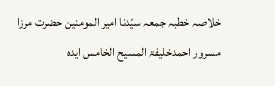خلاصہ خطبہ جمعہ سیّدنا امیر المومنین حضرت مرزا مسرور احمدخلیفۃ المسیح الخامس ایدہ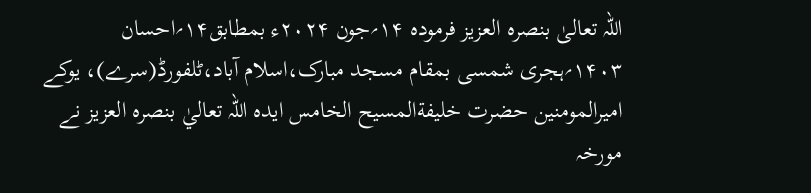اللہ تعالیٰ بنصرہ العزیز فرمودہ ۱۴؍جون ۲۰۲۴ء بمطابق۱۴؍احسان ۱۴۰۳؍ہجری شمسی بمقام مسجد مبارک،اسلام آباد،ٹلفورڈ(سرے)، یوکے
اميرالمومنين حضرت خليفةالمسيح الخامس ايدہ اللہ تعاليٰ بنصرہ العزيز نے مورخہ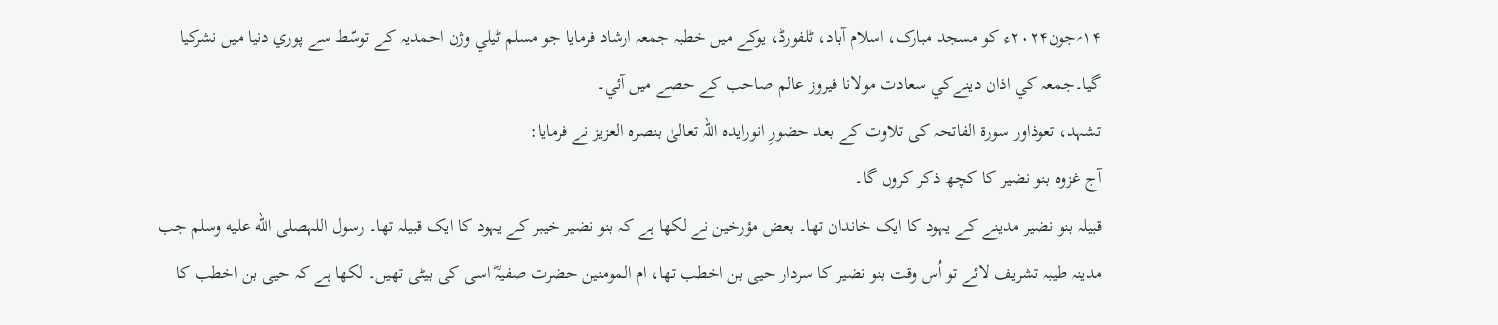۱۴؍جون۲۰۲۴ء کو مسجد مبارک، اسلام آباد، ٹلفورڈ، يوکے ميں خطبہ جمعہ ارشاد فرمايا جو مسلم ٹيلي وژن احمديہ کے توسّط سے پوري دنيا ميں نشرکيا گيا۔جمعہ کي اذان دينےکي سعادت مولانا فیروز عالم صاحب کے حصے ميں آئي۔
تشہد، تعوذاور سورة الفاتحہ کی تلاوت کے بعد حضورِ انورایدہ اللہ تعالیٰ بنصرہ العزیز نے فرمایا:
آج غزوہ بنو نضیر کا کچھ ذکر کروں گا۔
قبیلہ بنو نضیر مدینے کے یہود کا ایک خاندان تھا۔ بعض مؤرخین نے لکھا ہے کہ بنو نضیر خیبر کے یہود کا ایک قبیلہ تھا۔ رسول اللہصلى الله عليه وسلم جب مدینہ طیبہ تشریف لائے تو اُس وقت بنو نضیر کا سردار حیی بن اخطب تھا، ام المومنین حضرت صفیہؓ اسی کی بیٹی تھیں۔ لکھا ہے کہ حیی بن اخطب کا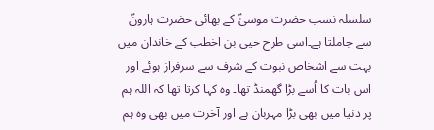سلسلہ نسب حضرت موسیٰؑ کے بھائی حضرت ہارونؑ سے جاملتا ہے۔اسی طرح حیی بن اخطب کے خاندان میں بہت سے اشخاص نبوت کے شرف سے سرفراز ہوئے اور اس بات کا اُسے بڑا گھمنڈ تھا۔ وہ کہا کرتا تھا کہ اللہ ہم پر دنیا میں بھی بڑا مہربان ہے اور آخرت میں بھی وہ ہم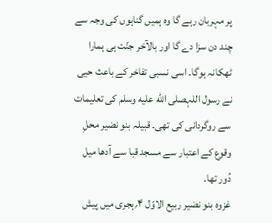پر مہربان رہے گا وہ ہمیں گناہوں کی وجہ سے چند دن سزا دے گا اور بالآخر جنّت ہی ہمارا ٹھکانہ ہوگا۔ اسی نسبی تفاخر کے باعث حیی نے رسول اللہصلى الله عليه وسلم کی تعلیمات سے روگردانی کی تھی۔ قبیلہ بنو نضیر محلِ وقوع کے اعتبار سے مسجد قبا سے آدھا میل دُور تھا۔
غزوہ بنو نضیر ربیع الاوّل ۴؍ہجری میں پیش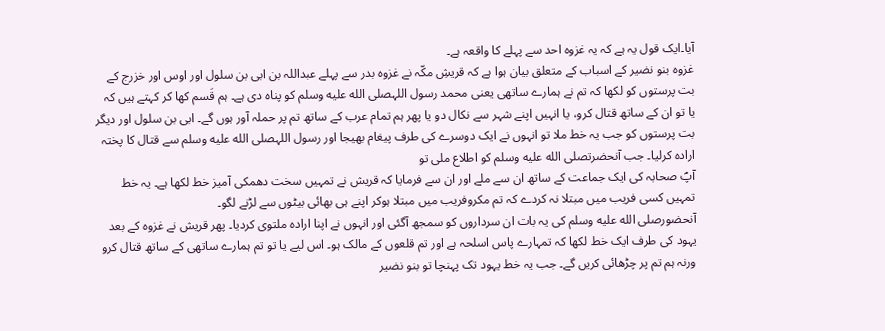آیا۔ایک قول یہ ہے کہ یہ غزوہ احد سے پہلے کا واقعہ ہے۔
غزوہ بنو نضیر کے اسباب کے متعلق بیان ہوا ہے کہ قریشِ مکّہ نے غزوہ بدر سے پہلے عبداللہ بن ابی بن سلول اور اوس اور خزرج کے بت پرستوں کو لکھا کہ تم نے ہمارے ساتھی یعنی محمد رسول اللہصلى الله عليه وسلم کو پناہ دی ہے۔ ہم قَسم کھا کر کہتے ہیں کہ یا تو ان کے ساتھ قتال کرو، یا انہیں اپنے شہر سے نکال دو یا پھر ہم تمام عرب کے ساتھ تم پر حملہ آور ہوں گے۔ ابی بن سلول اور دیگر بت پرستوں کو جب یہ خط ملا تو انہوں نے ایک دوسرے کی طرف پیغام بھیجا اور رسول اللہصلى الله عليه وسلم سے قتال کا پختہ ارادہ کرلیا۔ جب آنحضرتصلى الله عليه وسلم کو اطلاع ملی تو
آپؐ صحابہ کی ایک جماعت کے ساتھ ان سے ملے اور ان سے فرمایا کہ قریش نے تمہیں سخت دھمکی آمیز خط لکھا ہے۔ یہ خط تمہیں کسی فریب میں مبتلا نہ کردے کہ تم مکروفریب میں مبتلا ہوکر اپنے ہی بھائی بیٹوں سے لڑنے لگو۔
آنحضورصلى الله عليه وسلم کی یہ بات ان سرداروں کو سمجھ آگئی اور انہوں نے اپنا ارادہ ملتوی کردیا۔ پھر قریش نے غزوہ کے بعد یہود کی طرف ایک خط لکھا کہ تمہارے پاس اسلحہ ہے اور تم قلعوں کے مالک ہو۔ اس لیے یا تو تم ہمارے ساتھی کے ساتھ قتال کرو ورنہ ہم تم پر چڑھائی کریں گے۔ جب یہ خط یہود تک پہنچا تو بنو نضیر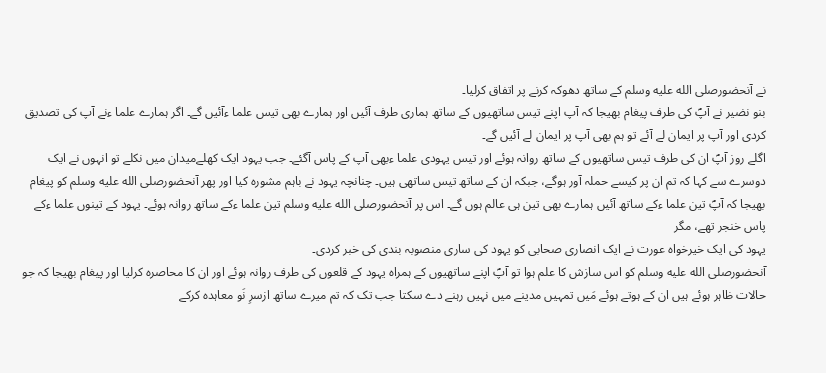نے آنحضورصلى الله عليه وسلم کے ساتھ دھوکہ کرنے پر اتفاق کرلیا۔
بنو نضیر نے آپؐ کی طرف پیغام بھیجا کہ آپ اپنے تیس ساتھیوں کے ساتھ ہماری طرف آئیں اور ہمارے بھی تیس علما ءآئیں گے۔ اگر ہمارے علما ءنے آپ کی تصدیق کردی اور آپ پر ایمان لے آئے تو ہم بھی آپ پر ایمان لے آئیں گے۔
اگلے روز آپؐ ان کی طرف تیس ساتھیوں کے ساتھ روانہ ہوئے اور تیس یہودی علما ءبھی آپ کے پاس آگئے۔ جب یہود ایک کھلےمیدان میں نکلے تو انہوں نے ایک دوسرے سے کہا کہ تم ان پر کیسے حملہ آور ہوگے، جبکہ ان کے ساتھ تیس ساتھی ہیں۔ چنانچہ یہود نے باہم مشورہ کیا اور پھر آنحضورصلى الله عليه وسلم کو پیغام بھیجا کہ آپؐ تین علما ءکے ساتھ آئیں ہمارے بھی تین ہی عالم ہوں گے۔ اس پر آنحضورصلى الله عليه وسلم تین علما ءکے ساتھ روانہ ہوئے۔ یہود کے تینوں علما ءکے پاس خنجر تھے، مگر
یہود کی ایک خیرخواہ عورت نے ایک انصاری صحابی کو یہود کی ساری منصوبہ بندی کی خبر کردی۔
آنحضورصلى الله عليه وسلم کو اس سازش کا علم ہوا تو آپؐ اپنے ساتھیوں کے ہمراہ یہود کے قلعوں کی طرف روانہ ہوئے اور ان کا محاصرہ کرلیا اور پیغام بھیجا کہ جو حالات ظاہر ہوئے ہیں ان کے ہوتے ہوئے مَیں تمہیں مدینے میں نہیں رہنے دے سکتا جب تک کہ تم میرے ساتھ ازسرِ نَو معاہدہ کرکے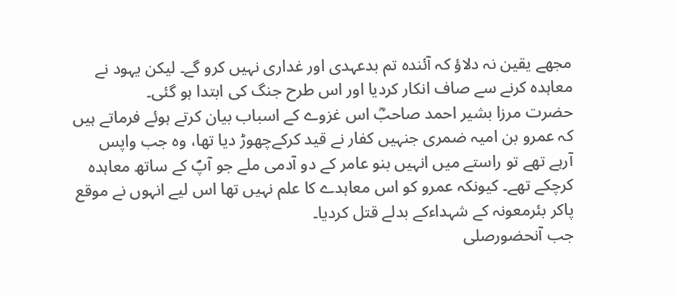مجھے یقین نہ دلاؤ کہ آئندہ تم بدعہدی اور غداری نہیں کرو گے۔ لیکن یہود نے معاہدہ کرنے سے صاف انکار کردیا اور اس طرح جنگ کی ابتدا ہو گئی۔
حضرت مرزا بشیر احمد صاحبؓ اس غزوے کے اسباب بیان کرتے ہوئے فرماتے ہیں کہ عمرو بن امیہ ضمری جنہیں کفار نے قید کرکےچھوڑ دیا تھا، وہ جب واپس آرہے تھے تو راستے میں انہیں بنو عامر کے دو آدمی ملے جو آپؐ کے ساتھ معاہدہ کرچکے تھے۔ کیونکہ عمرو کو اس معاہدے کا علم نہیں تھا اس لیے انہوں نے موقع پاکر بئرمعونہ کے شہداءکے بدلے قتل کردیا۔
جب آنحضورصلى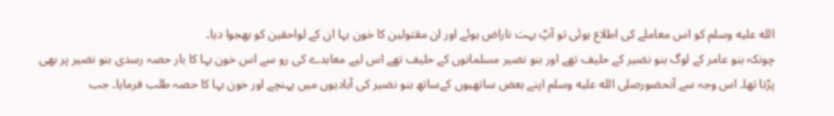الله عليه وسلم کو اس معاملے کی اطلاع ہوئی تو آپؐ بہت ناراض ہوئے اور ان مقتولین کا خون بہا ان کے لواحقین کو بھجوا دیا۔
چونکہ بنو عامر کے لوگ بنو نضیر کے حلیف تھے اور بنو نضیر مسلمانوں کے حلیف تھے اس لیے معاہدے کی رو سے اس خون بہا کا بار حصہ رسدی بنو نضیر پر بھی پڑتا تھا۔ اس وجہ سے آنحضورصلى الله عليه وسلم اپنے بعض ساتھیوں کےساتھ بنو نضیر کی آبادیوں میں پہنچے اور خون بہا کا حصہ طلب فرمایا۔ جب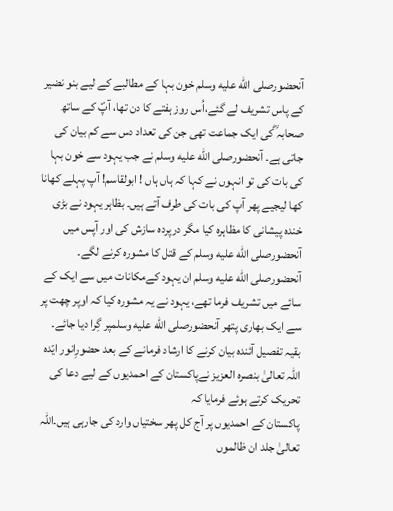آنحضورصلى الله عليه وسلم خون بہا کے مطالبے کے لیے بنو نضیر کے پاس تشریف لے گئے،اُس روز ہفتے کا دن تھا، آپؐ کے ساتھ صحابہ ؓکی ایک جماعت تھی جن کی تعداد دس سے کم بیان کی جاتی ہے۔ آنحضورصلى الله عليه وسلم نے جب یہود سے خون بہا کی بات کی تو انہوں نے کہا کہ ہاں ہاں ! ابولقاسم! آپ پہلے کھانا کھا لیجیے پھر آپ کی بات کی طرف آتے ہیں۔ بظاہر یہود نے بڑی خندہ پیشانی کا مظاہرہ کیا مگر درپردہ سازش کی اور آپس میں آنحضورصلى الله عليه وسلم کے قتل کا مشورہ کرنے لگے۔
آنحضورصلى الله عليه وسلم ان یہود کےمکانات میں سے ایک کے سائے میں تشریف فرما تھے، یہود نے یہ مشورہ کیا کہ اوپر چھت پر سے ایک بھاری پتھر آنحضورصلى الله عليه وسلمپر گِرا دیا جائے۔
بقیہ تفصیل آئندہ بیان کرنے کا ارشاد فرمانے کے بعد حضورِانور ایّدہ اللہ تعالیٰ بنصرہ العزیز نےپاکستان کے احمدیوں کے لیے دعا کی تحریک کرتے ہوئے فرمایا کہ
پاکستان کے احمدیوں پر آج کل پھر سختیاں وارد کی جارہی ہیں۔اللہ تعالیٰ جلد ان ظالموں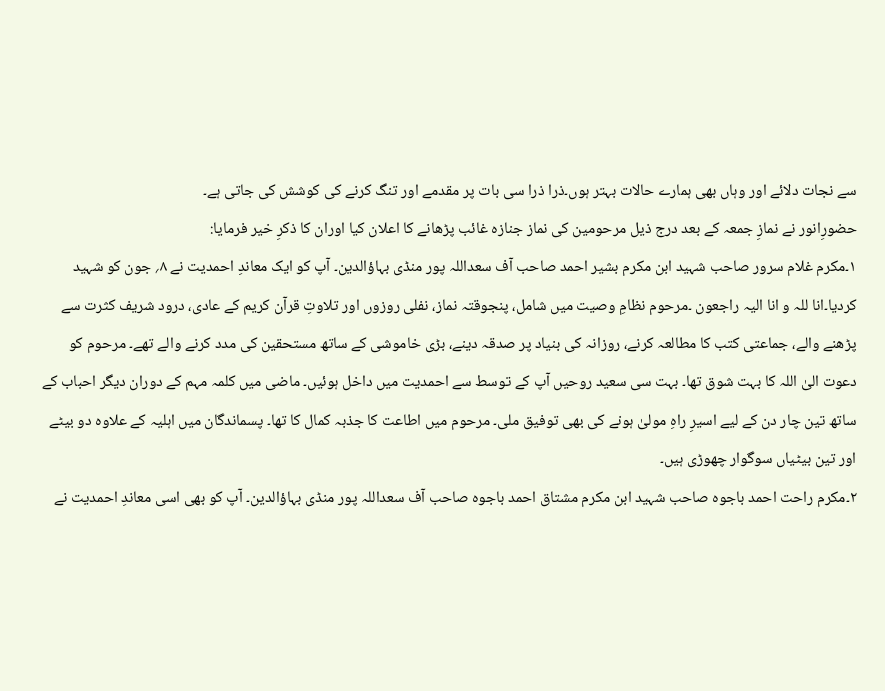سے نجات دلائے اور وہاں بھی ہمارے حالات بہتر ہوں۔ذرا ذرا سی بات پر مقدمے اور تنگ کرنے کی کوشش کی جاتی ہے۔
حضورِانور نے نمازِ جمعہ کے بعد درج ذیل مرحومین کی نماز جنازہ غائب پڑھانے کا اعلان کیا اوران کا ذکرِ خیر فرمایا:
۱۔مکرم غلام سرور صاحب شہید ابن مکرم بشیر احمد صاحب آف سعداللہ پور منڈی بہاؤالدین۔ آپ کو ایک معاندِ احمدیت نے ۸؍ جون کو شہید کردیا۔انا للہ و انا الیہ راجعون ۔مرحوم نظامِ وصیت میں شامل، پنجوقتہ نماز، نفلی روزوں اور تلاوتِ قرآن کریم کے عادی، درود شریف کثرت سے پڑھنے والے، جماعتی کتب کا مطالعہ کرنے، روزانہ کی بنیاد پر صدقہ دینے، بڑی خاموشی کے ساتھ مستحقین کی مدد کرنے والے تھے۔ مرحوم کو دعوت الیٰ اللہ کا بہت شوق تھا۔ بہت سی سعید روحیں آپ کے توسط سے احمدیت میں داخل ہوئیں۔ ماضی میں کلمہ مہم کے دوران دیگر احباب کے ساتھ تین چار دن کے لیے اسیرِ راہِ مولیٰ ہونے کی بھی توفیق ملی۔ مرحوم میں اطاعت کا جذبہ کمال کا تھا۔ پسماندگان میں اہلیہ کے علاوہ دو بیٹے اور تین بیٹیاں سوگوار چھوڑی ہیں۔
۲۔مکرم راحت احمد باجوہ صاحب شہید ابن مکرم مشتاق احمد باجوہ صاحب آف سعداللہ پور منڈی بہاؤالدین۔ آپ کو بھی اسی معاندِ احمدیت نے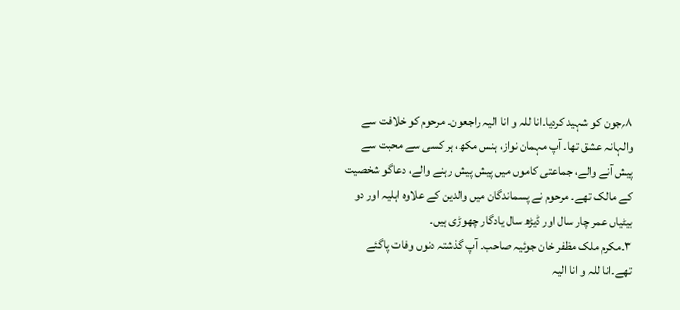۸؍جون کو شہید کردیا۔انا للہ و انا الیہ راجعون۔ مرحوم کو خلافت سے والہانہ عشق تھا۔ آپ مہمان نواز، ہنس مکھ، ہر کسی سے محبت سے پیش آنے والے، جماعتی کاموں میں پیش پیش رہنے والے، دعاگو شخصیت کے مالک تھے۔ مرحوم نے پسماندگان میں والدین کے علاوہ اہلیہ اور دو بیٹیاں عمر چار سال اور ڈیڑھ سال یادگار چھوڑی ہیں۔
۳۔مکرم ملک مظفر خان جوئیہ صاحب۔ آپ گذشتہ دنوں وفات پاگئے تھے۔انا للہ و انا الیہ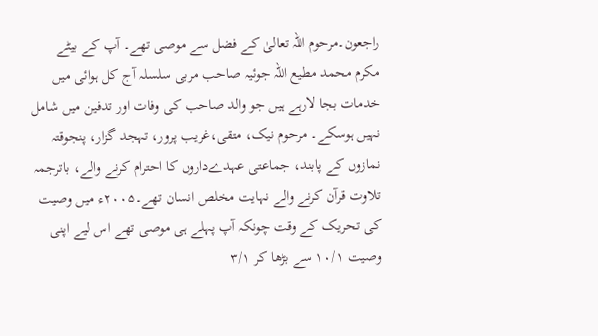راجعون۔مرحوم اللہ تعالیٰ کے فضل سے موصی تھے۔ آپ کے بیٹے مکرم محمد مطیع اللہ جوئیہ صاحب مربی سلسلہ آج کل ہوائی میں خدمات بجا لارہے ہیں جو والد صاحب کی وفات اور تدفین میں شامل نہیں ہوسکے۔ مرحوم نیک، متقی،غریب پرور، تہجد گزار، پنجوقتہ نمازوں کے پابند، جماعتی عہدےداروں کا احترام کرنے والے، باترجمہ تلاوت قرآن کرنے والے نہایت مخلص انسان تھے۔۲۰۰۵ء میں وصیت کی تحریک کے وقت چونکہ آپ پہلے ہی موصی تھے اس لیے اپنی وصیت ۱۰/۱ سے بڑھا کر ۳/۱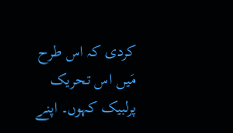کردی کہ اس طرح مَیں اس تحریک پرلبیک کہوں۔ اپنے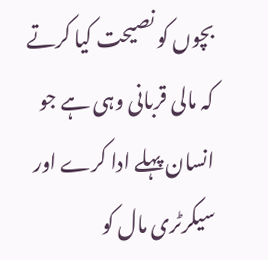بچوں کو نصیحت کیا کرتے کہ مالی قربانی وہی ہے جو انسان پہلے ادا کرے اور سیکرٹری مال کو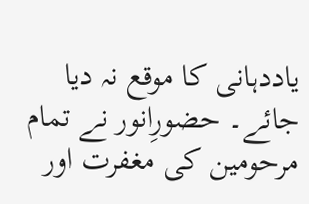یاددہانی کا موقع نہ دیا جائے۔ حضورِانور نے تمام مرحومین کی مغفرت اور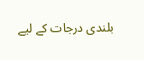بلندی درجات کے لیے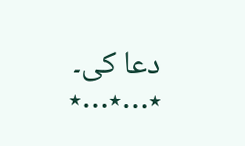دعا کی۔
٭…٭…٭